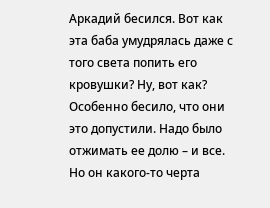Аркадий бесился. Вот как эта баба умудрялась даже с того света попить его кровушки? Ну, вот как? Особенно бесило, что они это допустили. Надо было отжимать ее долю – и все. Но он какого-то черта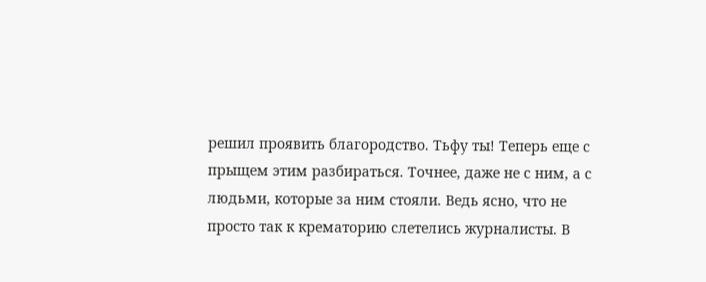решил проявить благородство. Тьфу ты! Теперь еще с прыщем этим разбираться. Точнее, даже не с ним, а с людьми, которые за ним стояли. Ведь ясно, что не просто так к крематорию слетелись журналисты. В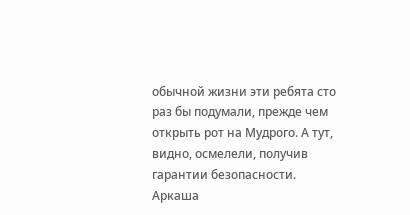обычной жизни эти ребята сто раз бы подумали, прежде чем открыть рот на Мудрого. А тут, видно, осмелели, получив гарантии безопасности. Аркаша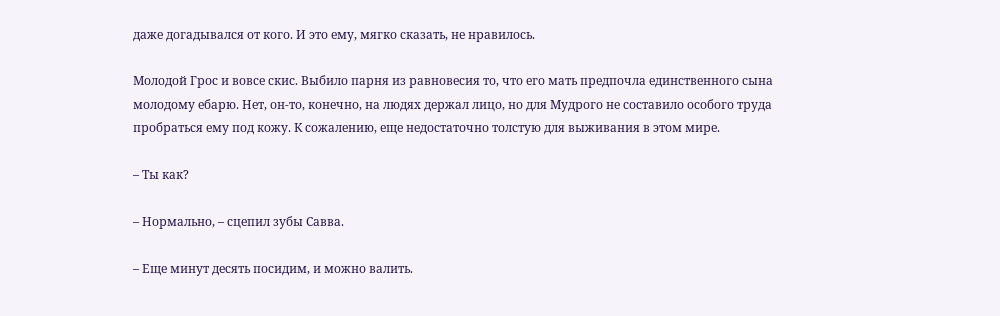даже догадывался от кого. И это ему, мягко сказать, не нравилось.

Молодой Грос и вовсе скис. Выбило парня из равновесия то, что его мать предпочла единственного сына молодому ебарю. Нет, он-то, конечно, на людях держал лицо, но для Мудрого не составило особого труда пробраться ему под кожу. К сожалению, еще недостаточно толстую для выживания в этом мире.

– Ты как?

– Нормально, – сцепил зубы Савва.

– Еще минут десять посидим, и можно валить.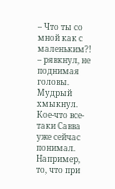– Что ты со мной как с маленьким?! – рявкнул, не поднимая головы. Мудрый хмыкнул. Кое-что все-таки Савва уже сейчас понимал. Например, то, что при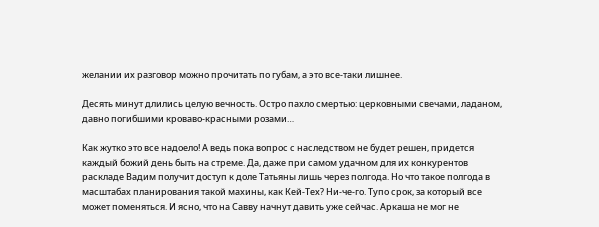желании их разговор можно прочитать по губам, а это все-таки лишнее.

Десять минут длились целую вечность. Остро пахло смертью: церковными свечами, ладаном, давно погибшими кроваво-красными розами…

Как жутко это все надоело! А ведь пока вопрос с наследством не будет решен, придется каждый божий день быть на стреме. Да, даже при самом удачном для их конкурентов раскладе Вадим получит доступ к доле Татьяны лишь через полгода. Но что такое полгода в масштабах планирования такой махины, как Кей-Тех? Ни-че-го. Тупо срок, за который все может поменяться. И ясно, что на Савву начнут давить уже сейчас. Аркаша не мог не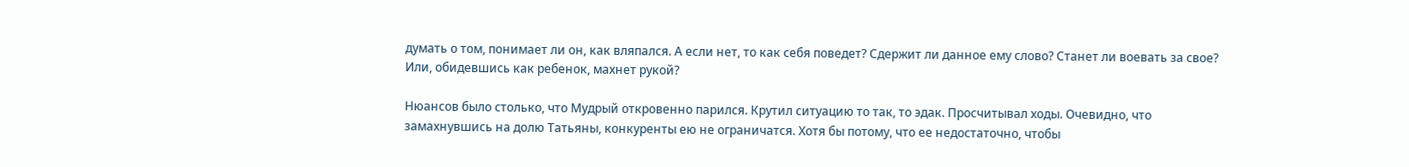думать о том, понимает ли он, как вляпался. А если нет, то как себя поведет? Сдержит ли данное ему слово? Станет ли воевать за свое? Или, обидевшись как ребенок, махнет рукой?

Нюансов было столько, что Мудрый откровенно парился. Крутил ситуацию то так, то эдак. Просчитывал ходы. Очевидно, что замахнувшись на долю Татьяны, конкуренты ею не ограничатся. Хотя бы потому, что ее недостаточно, чтобы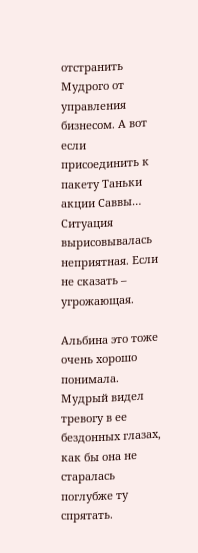отстранить Мудрого от управления бизнесом. А вот если присоединить к пакету Таньки акции Саввы… Ситуация вырисовывалась неприятная. Если не сказать – угрожающая.

Альбина это тоже очень хорошо понимала. Мудрый видел тревогу в ее бездонных глазах, как бы она не старалась поглубже ту спрятать.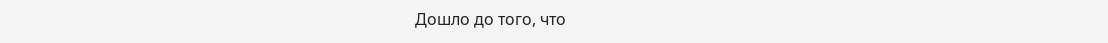Дошло до того, что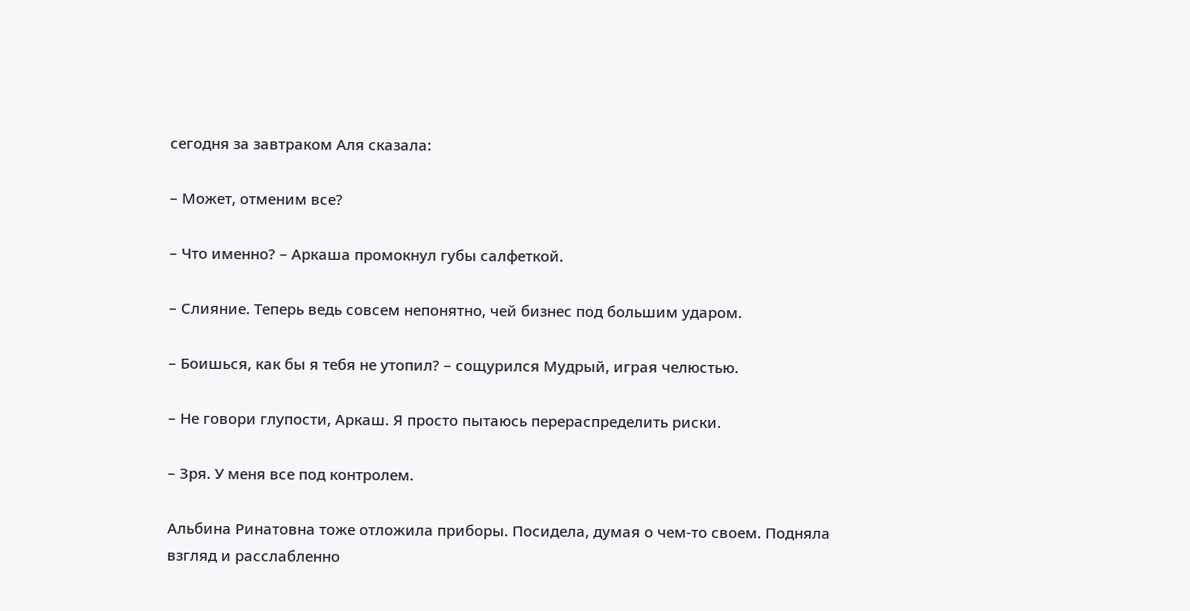сегодня за завтраком Аля сказала:

– Может, отменим все?

– Что именно? – Аркаша промокнул губы салфеткой.

– Слияние. Теперь ведь совсем непонятно, чей бизнес под большим ударом.

– Боишься, как бы я тебя не утопил? – сощурился Мудрый, играя челюстью.

– Не говори глупости, Аркаш. Я просто пытаюсь перераспределить риски.

– Зря. У меня все под контролем.

Альбина Ринатовна тоже отложила приборы. Посидела, думая о чем-то своем. Подняла взгляд и расслабленно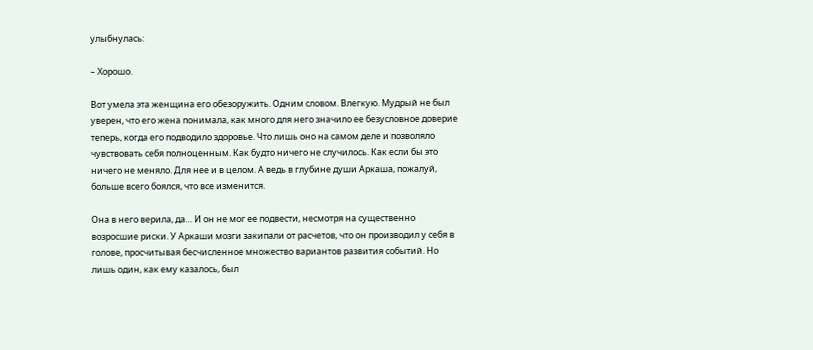улыбнулась:

– Хорошо.

Вот умела эта женщина его обезоружить. Одним словом. Влегкую. Мудрый не был уверен, что его жена понимала, как много для него значило ее безусловное доверие теперь, когда его подводило здоровье. Что лишь оно на самом деле и позволяло чувствовать себя полноценным. Как будто ничего не случилось. Как если бы это ничего не меняло. Для нее и в целом. А ведь в глубине души Аркаша, пожалуй, больше всего боялся, что все изменится.

Она в него верила, да… И он не мог ее подвести, несмотря на существенно возросшие риски. У Аркаши мозги закипали от расчетов, что он производил у себя в голове, просчитывая бесчисленное множество вариантов развития событий. Но лишь один, как ему казалось, был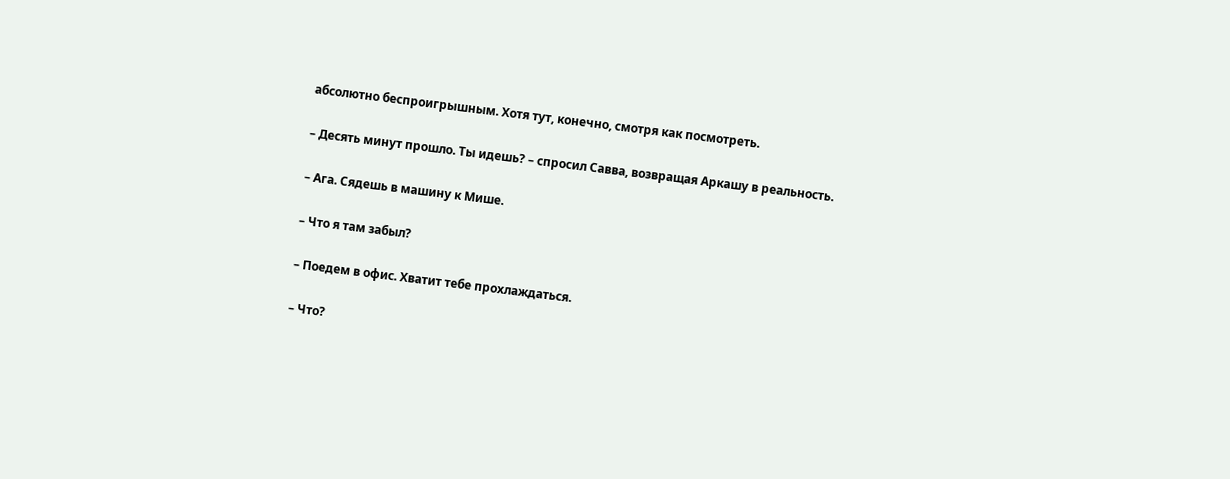абсолютно беспроигрышным. Хотя тут, конечно, смотря как посмотреть.

– Десять минут прошло. Ты идешь? – спросил Савва, возвращая Аркашу в реальность.

– Ага. Сядешь в машину к Мише.

– Что я там забыл?

– Поедем в офис. Хватит тебе прохлаждаться.

– Что?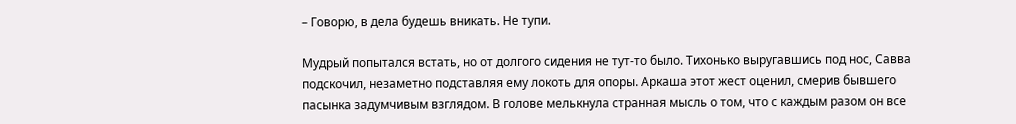– Говорю, в дела будешь вникать. Не тупи.

Мудрый попытался встать, но от долгого сидения не тут-то было. Тихонько выругавшись под нос, Савва подскочил, незаметно подставляя ему локоть для опоры. Аркаша этот жест оценил, смерив бывшего пасынка задумчивым взглядом. В голове мелькнула странная мысль о том, что с каждым разом он все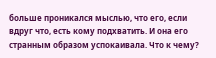больше проникался мыслью, что его, если вдруг что, есть кому подхватить. И она его странным образом успокаивала. Что к чему?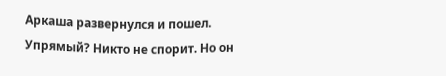Аркаша развернулся и пошел. Упрямый? Никто не спорит. Но он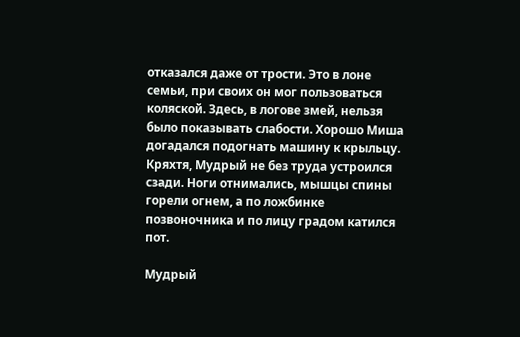отказался даже от трости. Это в лоне семьи, при своих он мог пользоваться коляской. Здесь, в логове змей, нельзя было показывать слабости. Хорошо Миша догадался подогнать машину к крыльцу. Кряхтя, Мудрый не без труда устроился сзади. Ноги отнимались, мышцы спины горели огнем, а по ложбинке позвоночника и по лицу градом катился пот.

Мудрый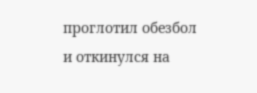проглотил обезбол и откинулся на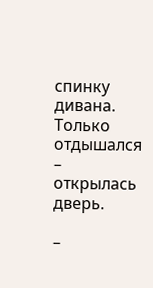спинку дивана. Только отдышался – открылась дверь.

–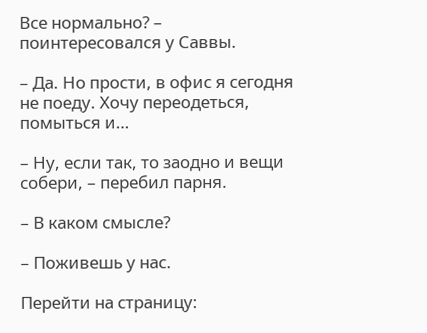Все нормально? – поинтересовался у Саввы.

– Да. Но прости, в офис я сегодня не поеду. Хочу переодеться, помыться и…

– Ну, если так, то заодно и вещи собери, – перебил парня.

– В каком смысле?

– Поживешь у нас.

Перейти на страницу: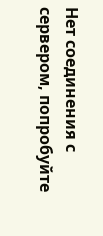Нет соединения с сервером, попробуйте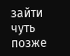зайти чуть позже